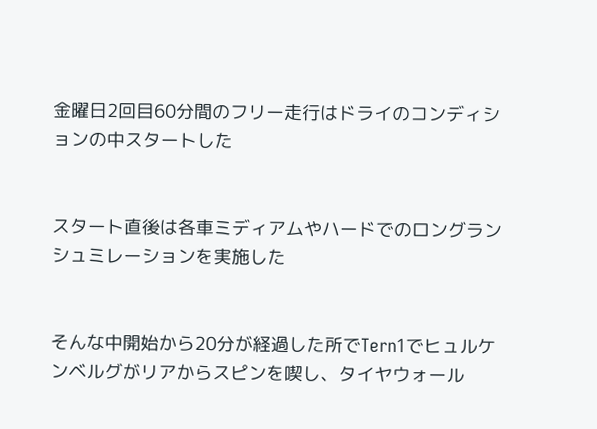金曜日2回目60分間のフリー走行はドライのコンディションの中スタートした


スタート直後は各車ミディアムやハードでのロングランシュミレーションを実施した


そんな中開始から20分が経過した所でTern1でヒュルケンベルグがリアからスピンを喫し、タイヤウォール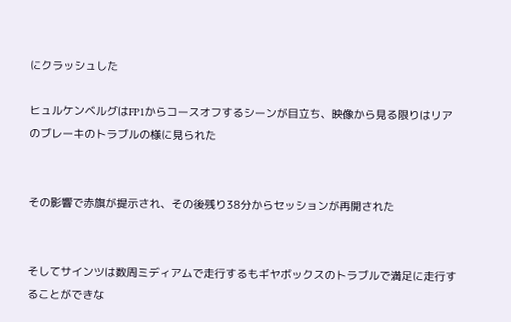にクラッシュした

ヒュルケンベルグはFP1からコースオフするシーンが目立ち、映像から見る限りはリアのブレーキのトラブルの様に見られた


その影響で赤旗が提示され、その後残り38分からセッションが再開された


そしてサインツは数周ミディアムで走行するもギヤボックスのトラブルで満足に走行することができな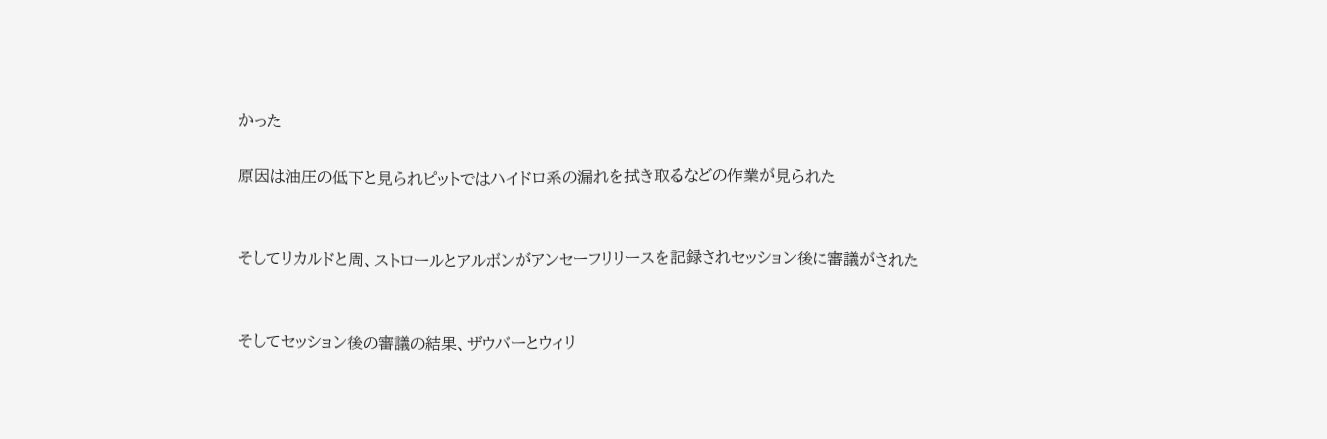かった

原因は油圧の低下と見られピットではハイドロ系の漏れを拭き取るなどの作業が見られた


そしてリカルドと周、ストロールとアルボンがアンセーフリリースを記録されセッション後に審議がされた


そしてセッション後の審議の結果、ザウバーとウィリ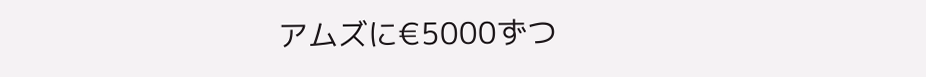アムズに€5000ずつ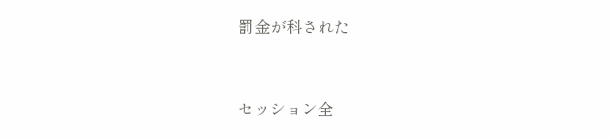罰金が科された


セッション全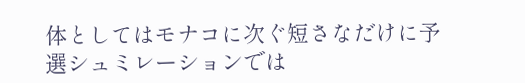体としてはモナコに次ぐ短さなだけに予選シュミレーションでは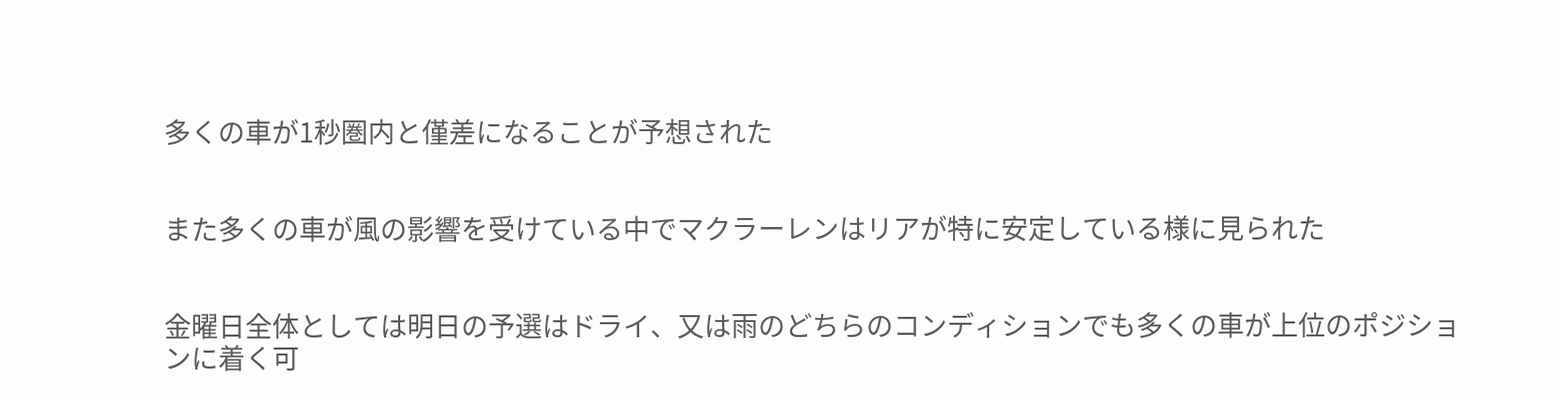多くの車が1秒圏内と僅差になることが予想された


また多くの車が風の影響を受けている中でマクラーレンはリアが特に安定している様に見られた


金曜日全体としては明日の予選はドライ、又は雨のどちらのコンディションでも多くの車が上位のポジションに着く可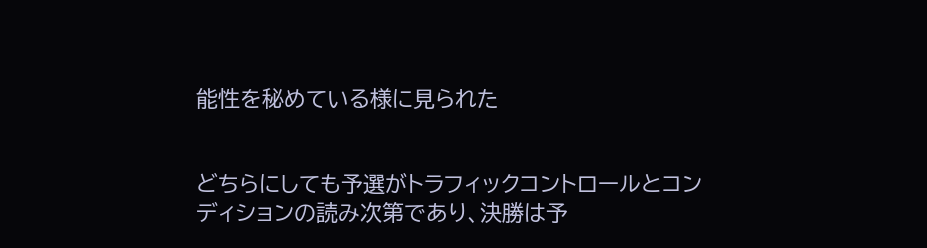能性を秘めている様に見られた


どちらにしても予選がトラフィックコントロールとコンディションの読み次第であり、決勝は予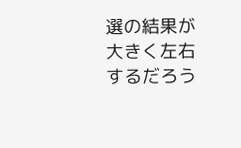選の結果が大きく左右するだろう